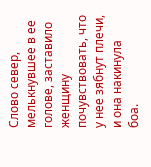Слово север, мелькнувшее в ее голове, заставило женщину почувствовать, что у нее зябнут плечи, и она накинула боа.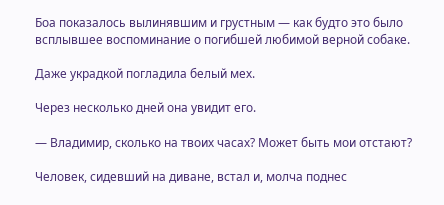Боа показалось вылинявшим и грустным — как будто это было всплывшее воспоминание о погибшей любимой верной собаке.

Даже украдкой погладила белый мех.

Через несколько дней она увидит его.

— Владимир, сколько на твоих часах? Может быть мои отстают?

Человек, сидевший на диване, встал и, молча поднес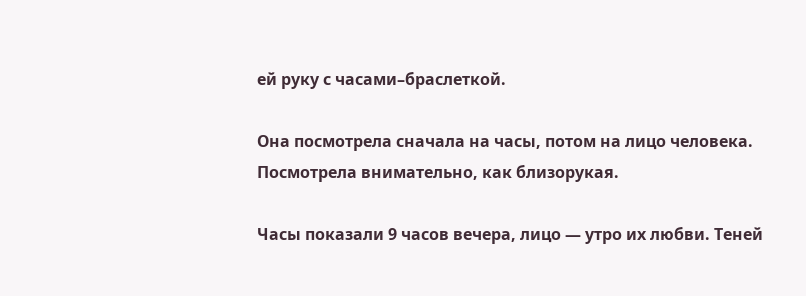ей руку с часами–браслеткой.

Она посмотрела сначала на часы, потом на лицо человека. Посмотрела внимательно, как близорукая.

Часы показали 9 часов вечера, лицо — утро их любви. Теней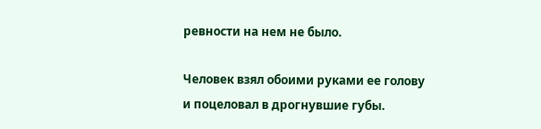ревности на нем не было.

Человек взял обоими руками ее голову и поцеловал в дрогнувшие губы.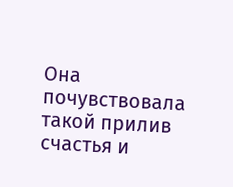Она почувствовала такой прилив счастья и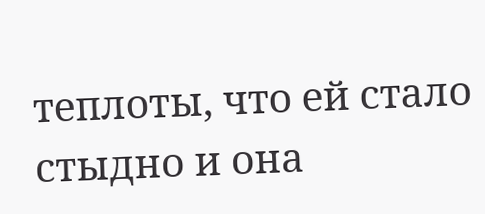теплоты, что ей стало стыдно и она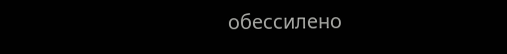обессилено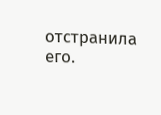отстранила его.